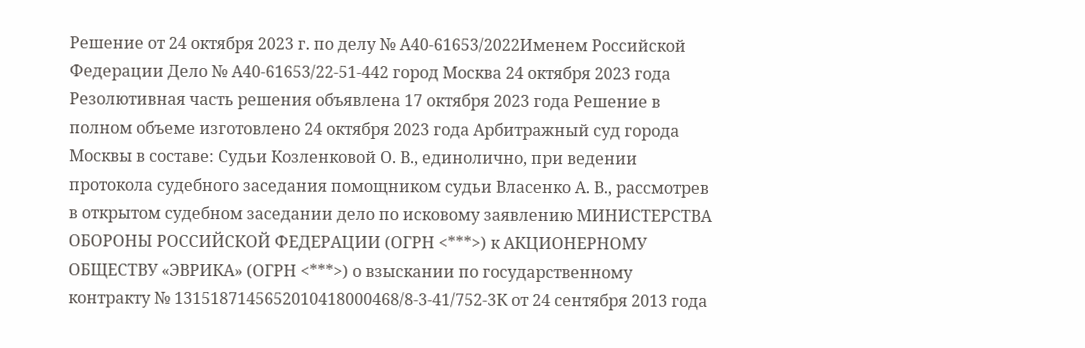Решение от 24 октября 2023 г. по делу № А40-61653/2022Именем Российской Федерации Дело № А40-61653/22-51-442 город Москва 24 октября 2023 года Резолютивная часть решения объявлена 17 октября 2023 года Решение в полном объеме изготовлено 24 октября 2023 года Арбитражный суд города Москвы в составе: Судьи Козленковой О. В., единолично, при ведении протокола судебного заседания помощником судьи Власенко А. В., рассмотрев в открытом судебном заседании дело по исковому заявлению МИНИСТЕРСТВА ОБОРОНЫ РОССИЙСКОЙ ФЕДЕРАЦИИ (ОГРН <***>) к АКЦИОНЕРНОМУ ОБЩЕСТВУ «ЭВРИКА» (ОГРН <***>) о взыскании по государственному контракту № 1315187145652010418000468/8-3-41/752-3К от 24 сентября 2013 года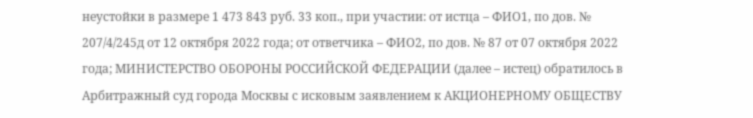неустойки в размере 1 473 843 руб. 33 коп., при участии: от истца – ФИО1, по дов. № 207/4/245д от 12 октября 2022 года; от ответчика – ФИО2, по дов. № 87 от 07 октября 2022 года; МИНИСТЕРСТВО ОБОРОНЫ РОССИЙСКОЙ ФЕДЕРАЦИИ (далее – истец) обратилось в Арбитражный суд города Москвы с исковым заявлением к АКЦИОНЕРНОМУ ОБЩЕСТВУ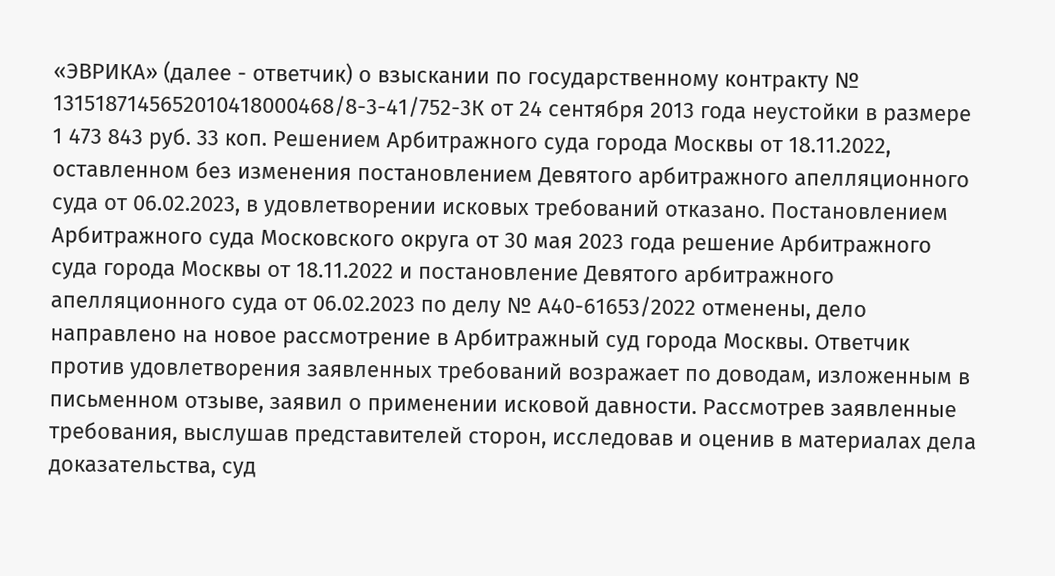«ЭВРИКА» (далее - ответчик) о взыскании по государственному контракту № 1315187145652010418000468/8-3-41/752-3К от 24 сентября 2013 года неустойки в размере 1 473 843 руб. 33 коп. Решением Арбитражного суда города Москвы от 18.11.2022, оставленном без изменения постановлением Девятого арбитражного апелляционного суда от 06.02.2023, в удовлетворении исковых требований отказано. Постановлением Арбитражного суда Московского округа от 30 мая 2023 года решение Арбитражного суда города Москвы от 18.11.2022 и постановление Девятого арбитражного апелляционного суда от 06.02.2023 по делу № А40-61653/2022 отменены, дело направлено на новое рассмотрение в Арбитражный суд города Москвы. Ответчик против удовлетворения заявленных требований возражает по доводам, изложенным в письменном отзыве, заявил о применении исковой давности. Рассмотрев заявленные требования, выслушав представителей сторон, исследовав и оценив в материалах дела доказательства, суд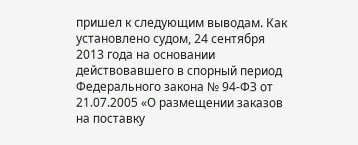пришел к следующим выводам. Как установлено судом, 24 сентября 2013 года на основании действовавшего в спорный период Федерального закона № 94-ФЗ от 21.07.2005 «О размещении заказов на поставку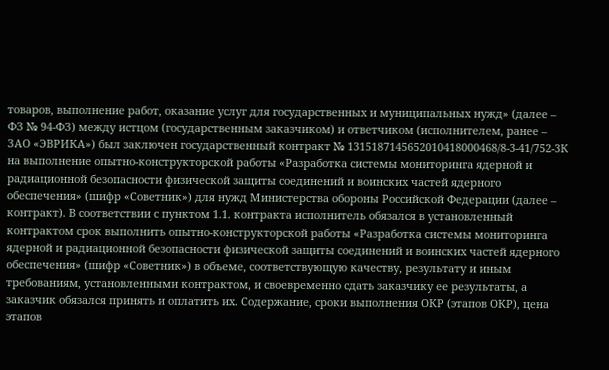товаров, выполнение работ, оказание услуг для государственных и муниципальных нужд» (далее – ФЗ № 94-ФЗ) между истцом (государственным заказчиком) и ответчиком (исполнителем, ранее – ЗАО «ЭВРИКА») был заключен государственный контракт № 1315187145652010418000468/8-3-41/752-3К на выполнение опытно-конструкторской работы «Разработка системы мониторинга ядерной и радиационной безопасности физической защиты соединений и воинских частей ядерного обеспечения» (шифр «Советник») для нужд Министерства обороны Российской Федерации (далее – контракт). В соответствии с пунктом 1.1. контракта исполнитель обязался в установленный контрактом срок выполнить опытно-конструкторской работы «Разработка системы мониторинга ядерной и радиационной безопасности физической защиты соединений и воинских частей ядерного обеспечения» (шифр «Советник») в объеме, соответствующую качеству, результату и иным требованиям, установленными контрактом, и своевременно сдать заказчику ее результаты, а заказчик обязался принять и оплатить их. Содержание, сроки выполнения ОКР (этапов ОКР), цена этапов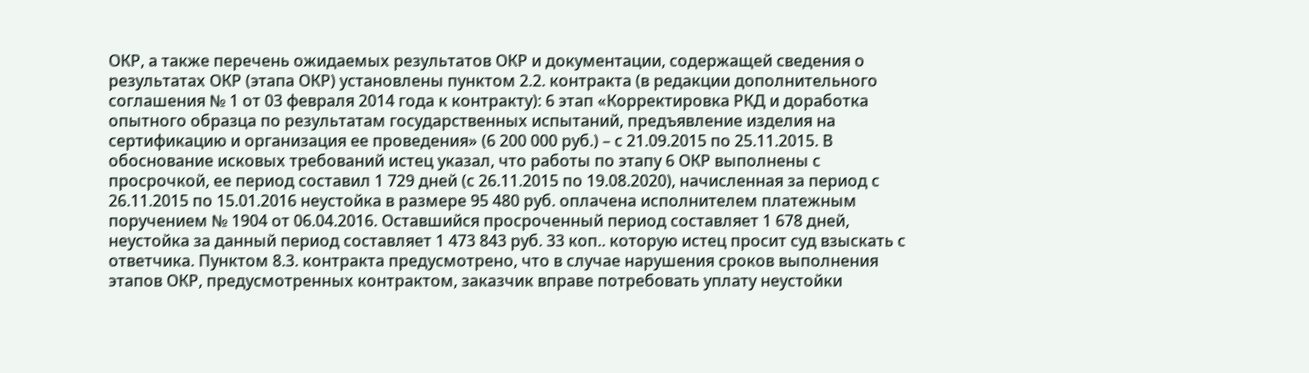ОКР, а также перечень ожидаемых результатов ОКР и документации, содержащей сведения о результатах ОКР (этапа ОКР) установлены пунктом 2.2. контракта (в редакции дополнительного соглашения № 1 от 03 февраля 2014 года к контракту): 6 этап «Корректировка РКД и доработка опытного образца по результатам государственных испытаний, предъявление изделия на сертификацию и организация ее проведения» (6 200 000 руб.) – с 21.09.2015 по 25.11.2015. В обоснование исковых требований истец указал, что работы по этапу 6 ОКР выполнены с просрочкой, ее период составил 1 729 дней (с 26.11.2015 по 19.08.2020), начисленная за период с 26.11.2015 по 15.01.2016 неустойка в размере 95 480 руб. оплачена исполнителем платежным поручением № 1904 от 06.04.2016. Оставшийся просроченный период составляет 1 678 дней, неустойка за данный период составляет 1 473 843 руб. 33 коп.. которую истец просит суд взыскать с ответчика. Пунктом 8.3. контракта предусмотрено, что в случае нарушения сроков выполнения этапов ОКР, предусмотренных контрактом, заказчик вправе потребовать уплату неустойки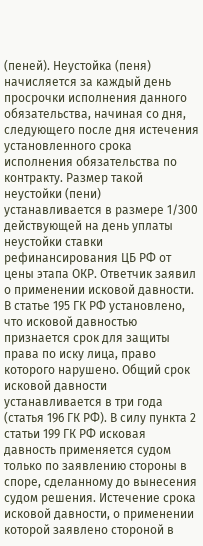(пеней). Неустойка (пеня) начисляется за каждый день просрочки исполнения данного обязательства, начиная со дня, следующего после дня истечения установленного срока исполнения обязательства по контракту. Размер такой неустойки (пени) устанавливается в размере 1/300 действующей на день уплаты неустойки ставки рефинансирования ЦБ РФ от цены этапа ОКР. Ответчик заявил о применении исковой давности. В статье 195 ГК РФ установлено, что исковой давностью признается срок для защиты права по иску лица, право которого нарушено. Общий срок исковой давности устанавливается в три года (статья 196 ГК РФ). В силу пункта 2 статьи 199 ГК РФ исковая давность применяется судом только по заявлению стороны в споре, сделанному до вынесения судом решения. Истечение срока исковой давности, о применении которой заявлено стороной в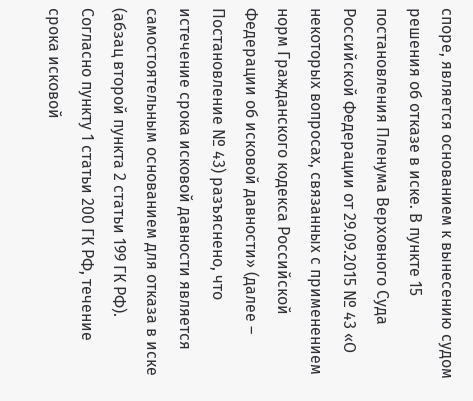споре, является основанием к вынесению судом решения об отказе в иске. В пункте 15 постановления Пленума Верховного Суда Российской Федерации от 29.09.2015 № 43 «О некоторых вопросах, связанных с применением норм Гражданского кодекса Российской Федерации об исковой давности» (далее – Постановление № 43) разъяснено, что истечение срока исковой давности является самостоятельным основанием для отказа в иске (абзац второй пункта 2 статьи 199 ГК РФ). Согласно пункту 1 статьи 200 ГК РФ, течение срока исковой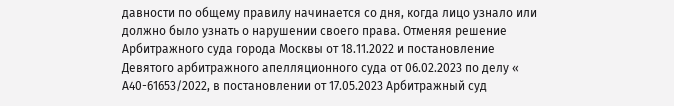давности по общему правилу начинается со дня, когда лицо узнало или должно было узнать о нарушении своего права. Отменяя решение Арбитражного суда города Москвы от 18.11.2022 и постановление Девятого арбитражного апелляционного суда от 06.02.2023 по делу « А40-61653/2022, в постановлении от 17.05.2023 Арбитражный суд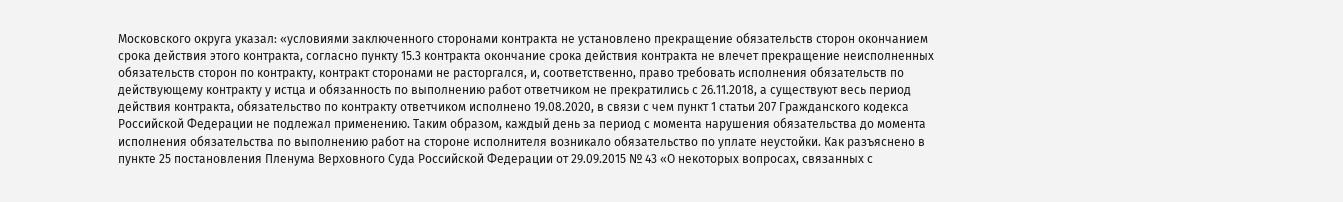Московского округа указал: «условиями заключенного сторонами контракта не установлено прекращение обязательств сторон окончанием срока действия этого контракта, согласно пункту 15.3 контракта окончание срока действия контракта не влечет прекращение неисполненных обязательств сторон по контракту, контракт сторонами не расторгался, и, соответственно, право требовать исполнения обязательств по действующему контракту у истца и обязанность по выполнению работ ответчиком не прекратились с 26.11.2018, а существуют весь период действия контракта, обязательство по контракту ответчиком исполнено 19.08.2020, в связи с чем пункт 1 статьи 207 Гражданского кодекса Российской Федерации не подлежал применению. Таким образом, каждый день за период с момента нарушения обязательства до момента исполнения обязательства по выполнению работ на стороне исполнителя возникало обязательство по уплате неустойки. Как разъяснено в пункте 25 постановления Пленума Верховного Суда Российской Федерации от 29.09.2015 № 43 «О некоторых вопросах, связанных с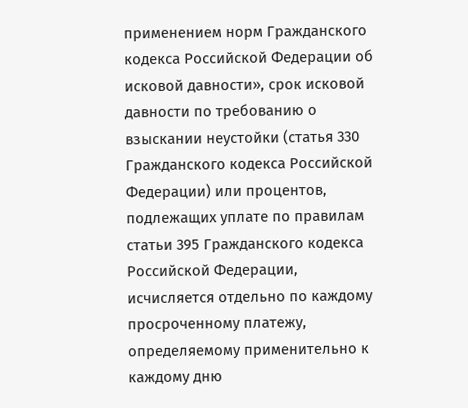применением норм Гражданского кодекса Российской Федерации об исковой давности», срок исковой давности по требованию о взыскании неустойки (статья 330 Гражданского кодекса Российской Федерации) или процентов, подлежащих уплате по правилам статьи 395 Гражданского кодекса Российской Федерации, исчисляется отдельно по каждому просроченному платежу, определяемому применительно к каждому дню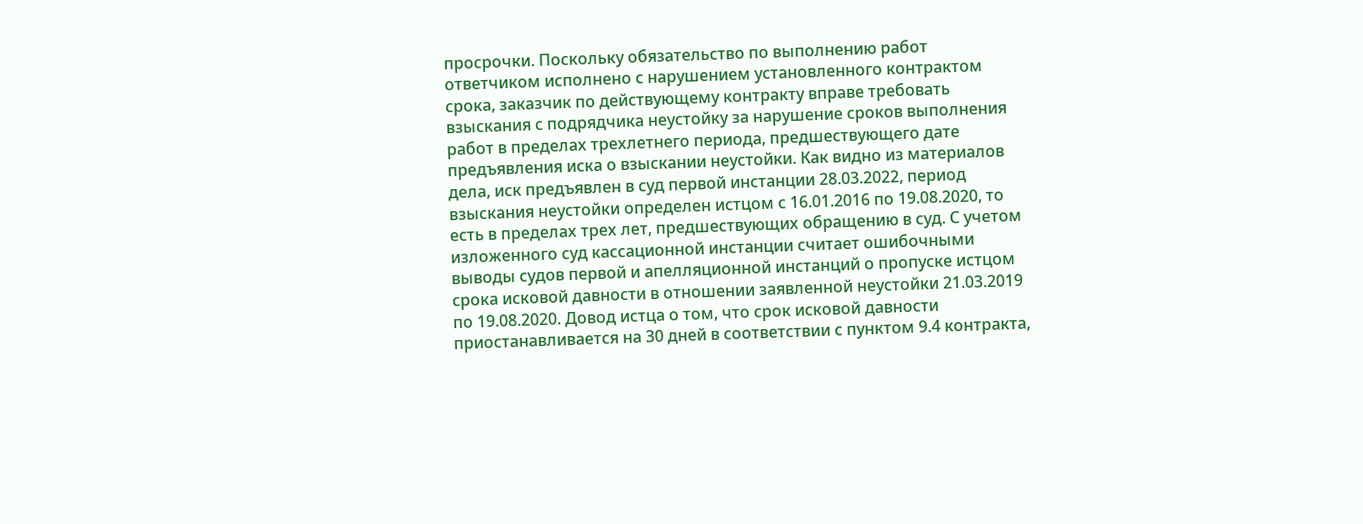просрочки. Поскольку обязательство по выполнению работ ответчиком исполнено с нарушением установленного контрактом срока, заказчик по действующему контракту вправе требовать взыскания с подрядчика неустойку за нарушение сроков выполнения работ в пределах трехлетнего периода, предшествующего дате предъявления иска о взыскании неустойки. Как видно из материалов дела, иск предъявлен в суд первой инстанции 28.03.2022, период взыскания неустойки определен истцом с 16.01.2016 по 19.08.2020, то есть в пределах трех лет, предшествующих обращению в суд. С учетом изложенного суд кассационной инстанции считает ошибочными выводы судов первой и апелляционной инстанций о пропуске истцом срока исковой давности в отношении заявленной неустойки 21.03.2019 по 19.08.2020. Довод истца о том, что срок исковой давности приостанавливается на 30 дней в соответствии с пунктом 9.4 контракта,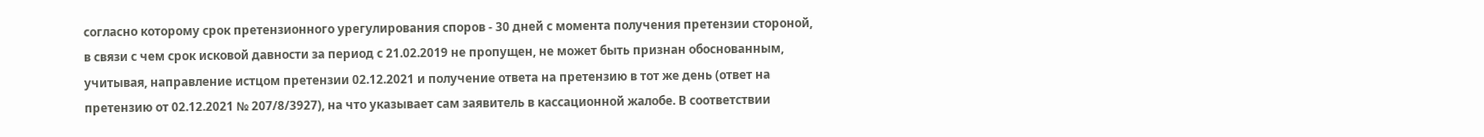согласно которому срок претензионного урегулирования споров - 30 дней с момента получения претензии стороной, в связи с чем срок исковой давности за период с 21.02.2019 не пропущен, не может быть признан обоснованным, учитывая, направление истцом претензии 02.12.2021 и получение ответа на претензию в тот же день (ответ на претензию от 02.12.2021 № 207/8/3927), на что указывает сам заявитель в кассационной жалобе. В соответствии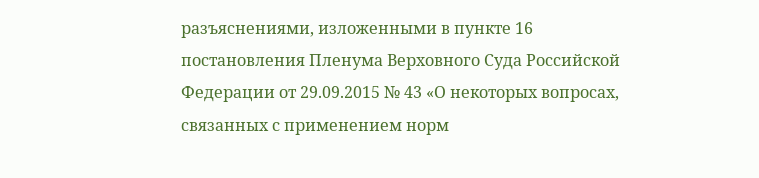разъяснениями, изложенными в пункте 16 постановления Пленума Верховного Суда Российской Федерации от 29.09.2015 № 43 «О некоторых вопросах, связанных с применением норм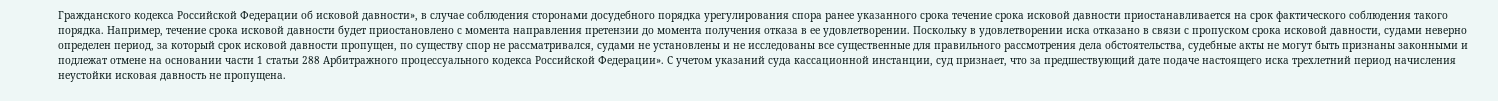Гражданского кодекса Российской Федерации об исковой давности», в случае соблюдения сторонами досудебного порядка урегулирования спора ранее указанного срока течение срока исковой давности приостанавливается на срок фактического соблюдения такого порядка. Например, течение срока исковой давности будет приостановлено с момента направления претензии до момента получения отказа в ее удовлетворении. Поскольку в удовлетворении иска отказано в связи с пропуском срока исковой давности, судами неверно определен период, за который срок исковой давности пропущен, по существу спор не рассматривался, судами не установлены и не исследованы все существенные для правильного рассмотрения дела обстоятельства, судебные акты не могут быть признаны законными и подлежат отмене на основании части 1 статьи 288 Арбитражного процессуального кодекса Российской Федерации». С учетом указаний суда кассационной инстанции, суд признает, что за предшествующий дате подаче настоящего иска трехлетний период начисления неустойки исковая давность не пропущена.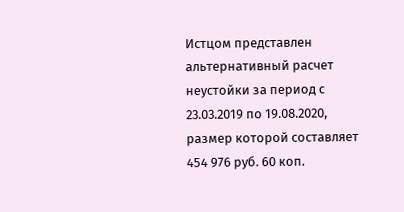Истцом представлен альтернативный расчет неустойки за период с 23.03.2019 по 19.08.2020, размер которой составляет 454 976 руб. 60 коп.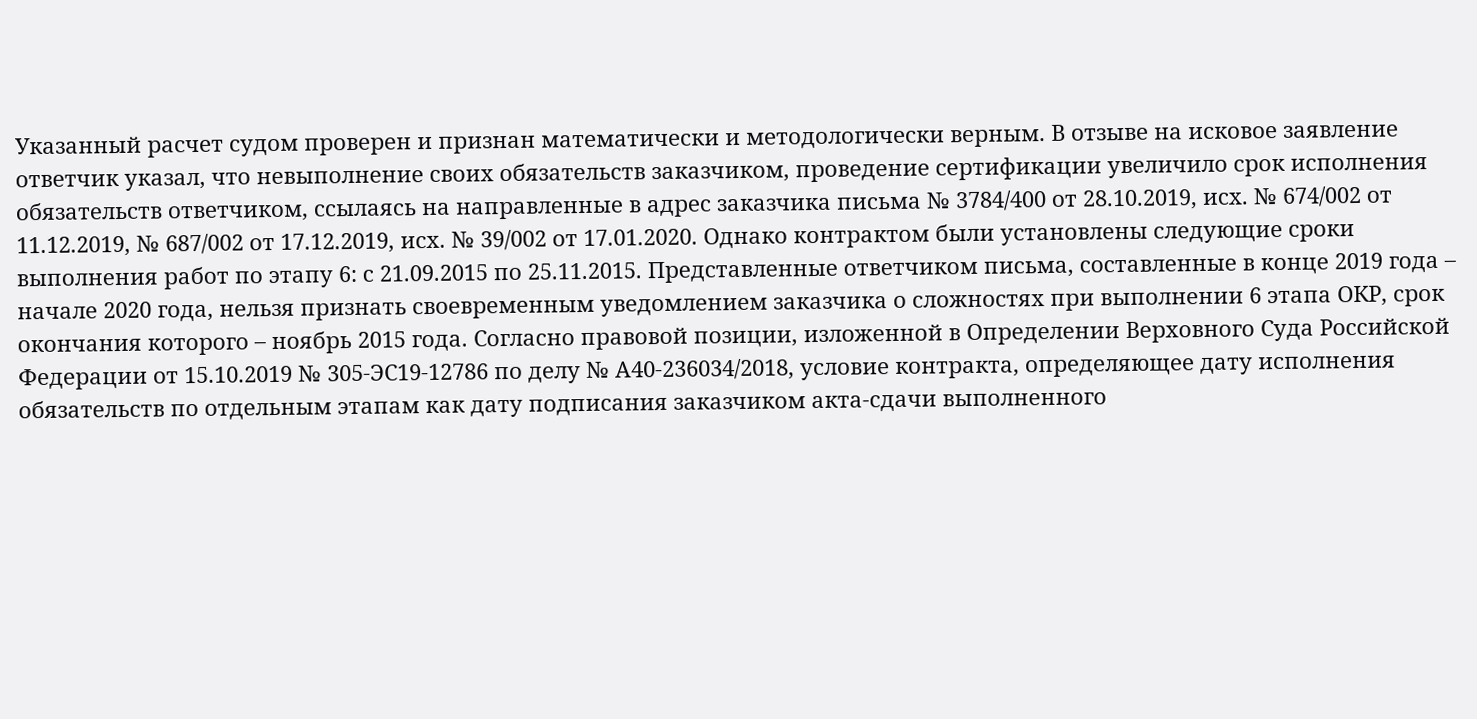Указанный расчет судом проверен и признан математически и методологически верным. В отзыве на исковое заявление ответчик указал, что невыполнение своих обязательств заказчиком, проведение сертификации увеличило срок исполнения обязательств ответчиком, ссылаясь на направленные в адрес заказчика письма № 3784/400 от 28.10.2019, исх. № 674/002 от 11.12.2019, № 687/002 от 17.12.2019, исх. № 39/002 от 17.01.2020. Однако контрактом были установлены следующие сроки выполнения работ по этапу 6: с 21.09.2015 по 25.11.2015. Представленные ответчиком письма, составленные в конце 2019 года – начале 2020 года, нельзя признать своевременным уведомлением заказчика о сложностях при выполнении 6 этапа ОКР, срок окончания которого – ноябрь 2015 года. Согласно правовой позиции, изложенной в Определении Верховного Суда Российской Федерации от 15.10.2019 № 305-ЭС19-12786 по делу № А40-236034/2018, условие контракта, определяющее дату исполнения обязательств по отдельным этапам как дату подписания заказчиком акта-сдачи выполненного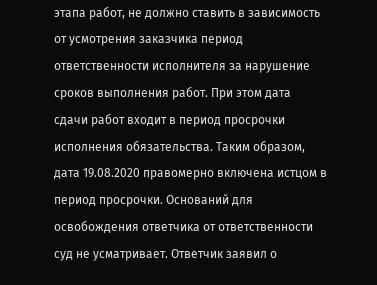этапа работ, не должно ставить в зависимость от усмотрения заказчика период ответственности исполнителя за нарушение сроков выполнения работ. При этом дата сдачи работ входит в период просрочки исполнения обязательства. Таким образом, дата 19.08.2020 правомерно включена истцом в период просрочки. Оснований для освобождения ответчика от ответственности суд не усматривает. Ответчик заявил о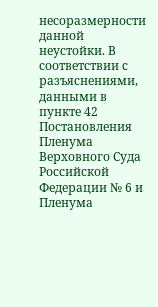несоразмерности данной неустойки. В соответствии с разъяснениями, данными в пункте 42 Постановления Пленума Верховного Суда Российской Федерации № 6 и Пленума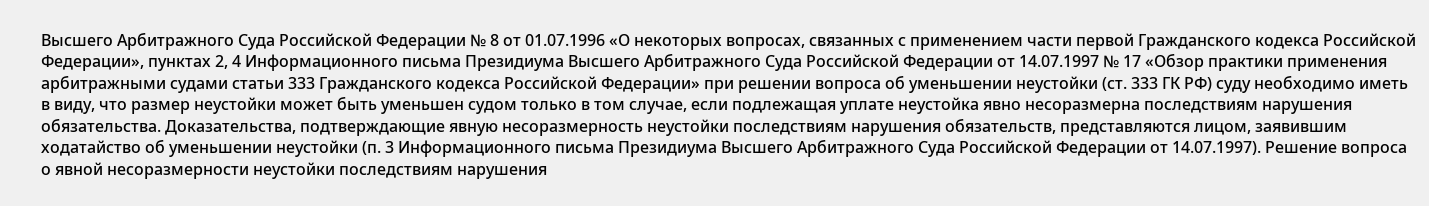Высшего Арбитражного Суда Российской Федерации № 8 от 01.07.1996 «О некоторых вопросах, связанных с применением части первой Гражданского кодекса Российской Федерации», пунктах 2, 4 Информационного письма Президиума Высшего Арбитражного Суда Российской Федерации от 14.07.1997 № 17 «Обзор практики применения арбитражными судами статьи 333 Гражданского кодекса Российской Федерации» при решении вопроса об уменьшении неустойки (ст. 333 ГК РФ) суду необходимо иметь в виду, что размер неустойки может быть уменьшен судом только в том случае, если подлежащая уплате неустойка явно несоразмерна последствиям нарушения обязательства. Доказательства, подтверждающие явную несоразмерность неустойки последствиям нарушения обязательств, представляются лицом, заявившим ходатайство об уменьшении неустойки (п. 3 Информационного письма Президиума Высшего Арбитражного Суда Российской Федерации от 14.07.1997). Решение вопроса о явной несоразмерности неустойки последствиям нарушения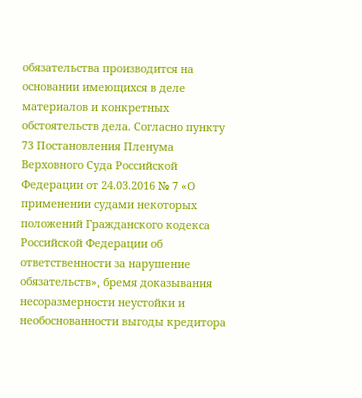обязательства производится на основании имеющихся в деле материалов и конкретных обстоятельств дела. Согласно пункту 73 Постановления Пленума Верховного Суда Российской Федерации от 24.03.2016 № 7 «О применении судами некоторых положений Гражданского кодекса Российской Федерации об ответственности за нарушение обязательств», бремя доказывания несоразмерности неустойки и необоснованности выгоды кредитора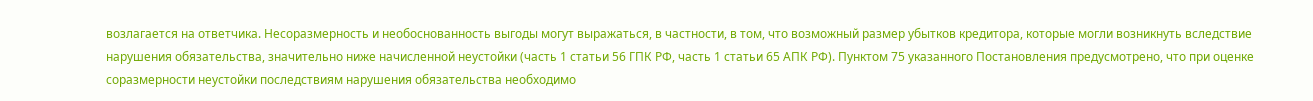возлагается на ответчика. Несоразмерность и необоснованность выгоды могут выражаться, в частности, в том, что возможный размер убытков кредитора, которые могли возникнуть вследствие нарушения обязательства, значительно ниже начисленной неустойки (часть 1 статьи 56 ГПК РФ, часть 1 статьи 65 АПК РФ). Пунктом 75 указанного Постановления предусмотрено, что при оценке соразмерности неустойки последствиям нарушения обязательства необходимо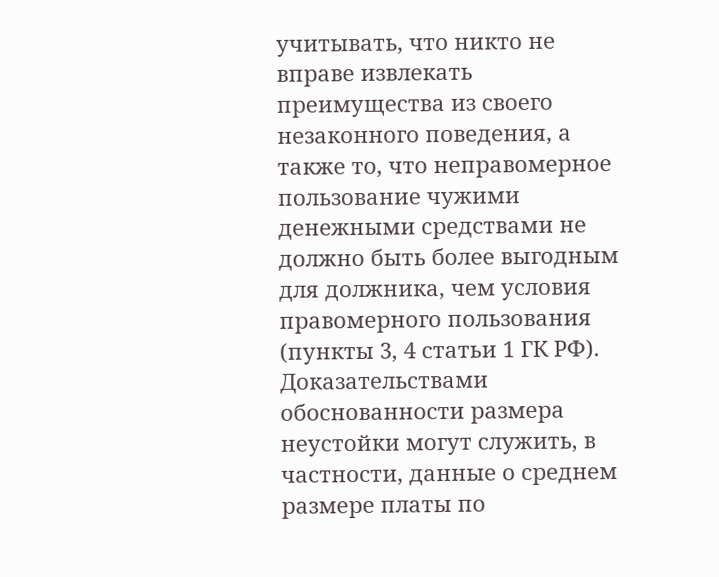учитывать, что никто не вправе извлекать преимущества из своего незаконного поведения, а также то, что неправомерное пользование чужими денежными средствами не должно быть более выгодным для должника, чем условия правомерного пользования (пункты 3, 4 статьи 1 ГК РФ). Доказательствами обоснованности размера неустойки могут служить, в частности, данные о среднем размере платы по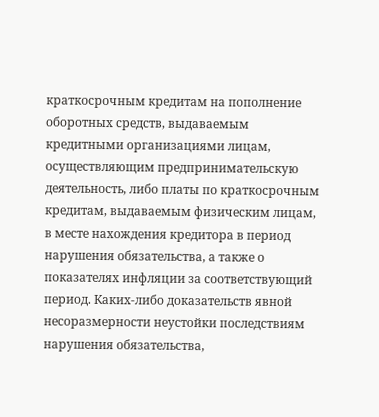краткосрочным кредитам на пополнение оборотных средств, выдаваемым кредитными организациями лицам, осуществляющим предпринимательскую деятельность, либо платы по краткосрочным кредитам, выдаваемым физическим лицам, в месте нахождения кредитора в период нарушения обязательства, а также о показателях инфляции за соответствующий период. Каких-либо доказательств явной несоразмерности неустойки последствиям нарушения обязательства,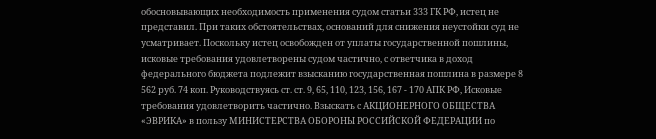обосновывающих необходимость применения судом статьи 333 ГК РФ, истец не представил. При таких обстоятельствах, оснований для снижения неустойки суд не усматривает. Поскольку истец освобожден от уплаты государственной пошлины, исковые требования удовлетворены судом частично, с ответчика в доход федерального бюджета подлежит взысканию государственная пошлина в размере 8 562 руб. 74 коп. Руководствуясь ст. ст. 9, 65, 110, 123, 156, 167 - 170 АПК РФ, Исковые требования удовлетворить частично. Взыскать с АКЦИОНЕРНОГО ОБЩЕСТВА «ЭВРИКА» в пользу МИНИСТЕРСТВА ОБОРОНЫ РОССИЙСКОЙ ФЕДЕРАЦИИ по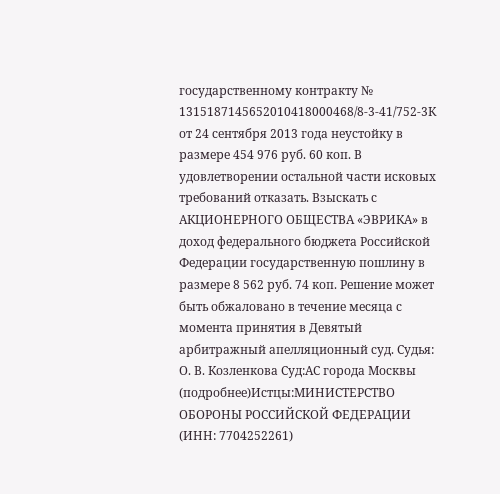государственному контракту № 1315187145652010418000468/8-3-41/752-3К от 24 сентября 2013 года неустойку в размере 454 976 руб. 60 коп. В удовлетворении остальной части исковых требований отказать. Взыскать с АКЦИОНЕРНОГО ОБЩЕСТВА «ЭВРИКА» в доход федерального бюджета Российской Федерации государственную пошлину в размере 8 562 руб. 74 коп. Решение может быть обжаловано в течение месяца с момента принятия в Девятый арбитражный апелляционный суд. Судья: О. В. Козленкова Суд:АС города Москвы (подробнее)Истцы:МИНИСТЕРСТВО ОБОРОНЫ РОССИЙСКОЙ ФЕДЕРАЦИИ (ИНН: 7704252261)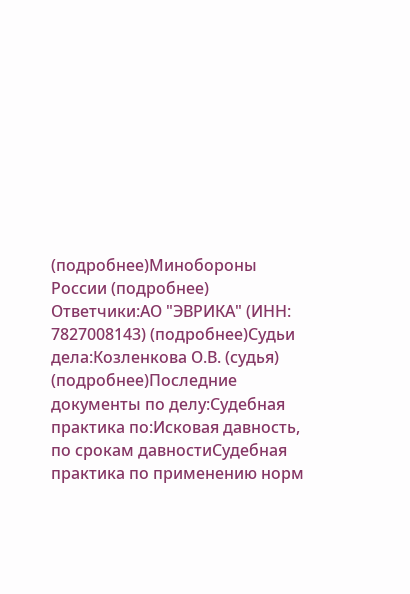(подробнее)Минобороны России (подробнее) Ответчики:АО "ЭВРИКА" (ИНН: 7827008143) (подробнее)Судьи дела:Козленкова О.В. (судья) (подробнее)Последние документы по делу:Судебная практика по:Исковая давность, по срокам давностиСудебная практика по применению норм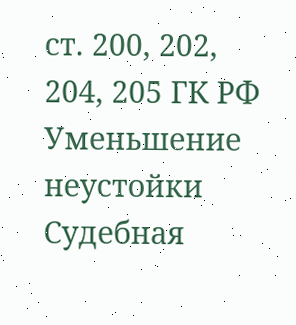ст. 200, 202, 204, 205 ГК РФ Уменьшение неустойки Судебная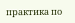практика по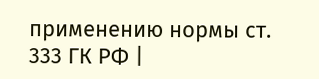применению нормы ст. 333 ГК РФ |